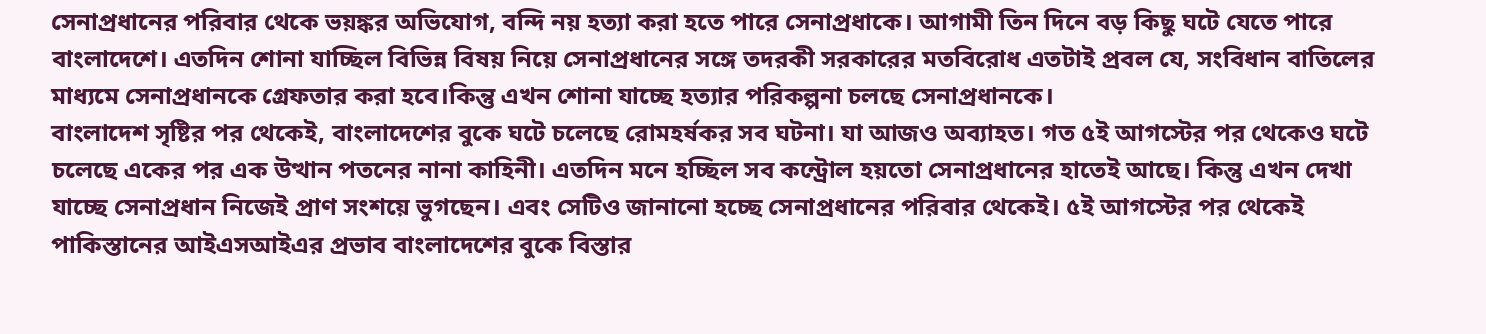সেনাপ্রধানের পরিবার থেকে ভয়ঙ্কর অভিযোগ, বন্দি নয় হত্যা করা হতে পারে সেনাপ্রধাকে। আগামী তিন দিনে বড় কিছু ঘটে যেতে পারে বাংলাদেশে। এতদিন শোনা যাচ্ছিল বিভিন্ন বিষয় নিয়ে সেনাপ্রধানের সঙ্গে তদরকী সরকারের মতবিরোধ এতটাই প্রবল যে, সংবিধান বাতিলের মাধ্যমে সেনাপ্রধানকে গ্রেফতার করা হবে।কিন্তু এখন শোনা যাচ্ছে হত্যার পরিকল্পনা চলছে সেনাপ্রধানকে।
বাংলাদেশ সৃষ্টির পর থেকেই, বাংলাদেশের বুকে ঘটে চলেছে রোমহর্ষকর সব ঘটনা। যা আজও অব্যাহত। গত ৫ই আগস্টের পর থেকেও ঘটে চলেছে একের পর এক উত্থান পতনের নানা কাহিনী। এতদিন মনে হচ্ছিল সব কন্ট্রোল হয়তো সেনাপ্রধানের হাতেই আছে। কিন্তু এখন দেখা যাচ্ছে সেনাপ্রধান নিজেই প্রাণ সংশয়ে ভুগছেন। এবং সেটিও জানানো হচ্ছে সেনাপ্রধানের পরিবার থেকেই। ৫ই আগস্টের পর থেকেই পাকিস্তানের আইএসআইএর প্রভাব বাংলাদেশের বুকে বিস্তার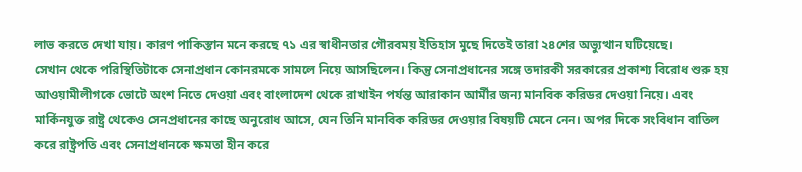লাভ করতে দেখা যায়। কারণ পাকিস্তান মনে করছে ৭১ এর স্বাধীনতার গৌরবময় ইতিহাস মুছে দিতেই তারা ২৪শের অভ্যুত্থান ঘটিয়েছে।
সেখান থেকে পরিস্থিতিটাকে সেনাপ্রধান কোনরমকে সামলে নিয়ে আসছিলেন। কিন্তু সেনাপ্রধানের সঙ্গে তদারকী সরকারের প্রকাশ্য বিরোধ শুরু হয় আওয়ামীলীগকে ভোটে অংশ নিতে দেওয়া এবং বাংলাদেশ থেকে রাখাইন পর্যন্ত আরাকান আর্মীর জন্য মানবিক করিডর দেওয়া নিয়ে। এবং মার্কিনযুক্ত রাষ্ট্র থেকেও সেনপ্রধানের কাছে অনুরোধ আসে, যেন তিনি মানবিক করিডর দেওয়ার বিষয়টি মেনে নেন। অপর দিকে সংবিধান বাতিল করে রাষ্ট্রপতি এবং সেনাপ্রধানকে ক্ষমতা হীন করে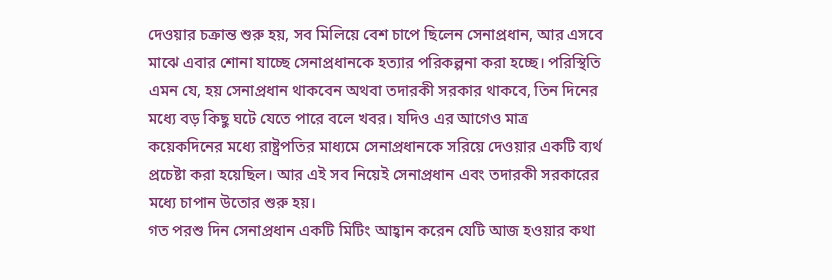দেওয়ার চক্রান্ত শুরু হয়, সব মিলিয়ে বেশ চাপে ছিলেন সেনাপ্রধান, আর এসবে মাঝে এবার শোনা যাচ্ছে সেনাপ্রধানকে হত্যার পরিকল্পনা করা হচ্ছে। পরিস্থিতি এমন যে, হয় সেনাপ্রধান থাকবেন অথবা তদারকী সরকার থাকবে, তিন দিনের মধ্যে বড় কিছু ঘটে যেতে পারে বলে খবর। যদিও এর আগেও মাত্র কয়েকদিনের মধ্যে রাষ্ট্রপতির মাধ্যমে সেনাপ্রধানকে সরিয়ে দেওয়ার একটি ব্যর্থ প্রচেষ্টা করা হয়েছিল। আর এই সব নিয়েই সেনাপ্রধান এবং তদারকী সরকারের মধ্যে চাপান উতোর শুরু হয়।
গত পরশু দিন সেনাপ্রধান একটি মিটিং আহ্বান করেন যেটি আজ হওয়ার কথা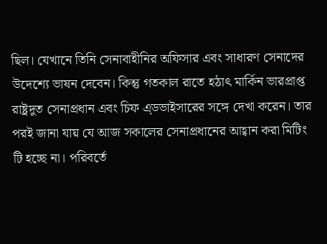ছিল। যেখানে তিনি সেনাবাহীনির অফিসার এবং সাধারণ সেনাদের উদেশ্যে ভাষন দেবেন। কিন্তু গতকাল রাতে হঠাৎ মার্কিন ভারপ্রাপ্ত রাষ্ট্রদুত সেনাপ্রধান এবং চিফ এ়ডভাইসারের সঙ্গে দেখা করেন। তার পরই জানা যায় যে আজ সকালের সেনাপ্রধানের আহ্বান করা মিটিং টি হচ্ছে না। পরিবর্তে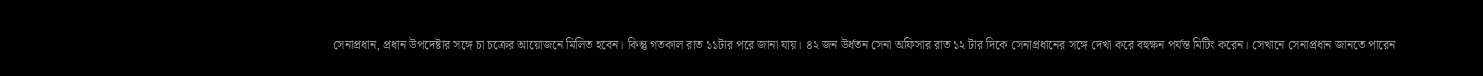সেনাপ্রধান, প্রধান উপদেষ্টার সঙ্গে চা চক্রের আয়োজনে মিলিত হবেন। কিন্তু গতকাল রাত ১১টার পরে জানা যায়। ৪২ জন উর্ধতন সেনা অফিসার রাত ১২ টার দিকে সেনাপ্রধানের সঙ্গে দেখা করে বহুক্ষন পর্যন্ত মিটিং করেন। সেখানে সেনাপ্রধান জানতে পারেন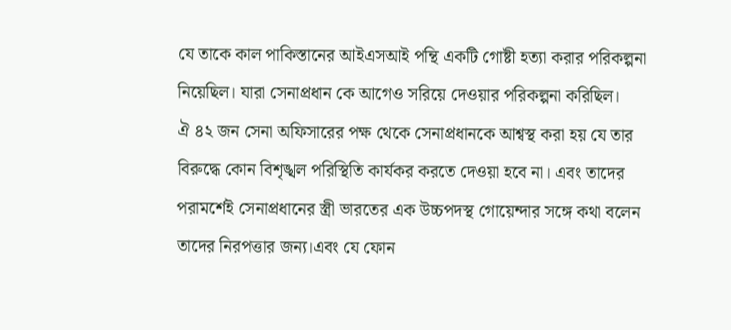যে তাকে কাল পাকিস্তানের আইএসআই পন্থি একটি গোষ্টী হত্যা করার পরিকল্পনা নিয়েছিল। যারা সেনাপ্রধান কে আগেও সরিয়ে দেওয়ার পরিকল্পনা করিছিল।
ঐ ৪২ জন সেনা অফিসারের পক্ষ থেকে সেনাপ্রধানকে আশ্বস্থ করা হয় যে তার বিরুদ্ধে কোন বিশৃঙ্খল পরিস্থিতি কার্যকর করতে দেওয়া হবে না। এবং তাদের পরামর্শেই সেনাপ্রধানের স্ত্রী ভারতের এক উচ্চপদস্থ গোয়েন্দার সঙ্গে কথা বলেন তাদের নিরপত্তার জন্য।এবং যে ফোন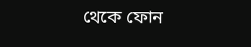থেকে ফোন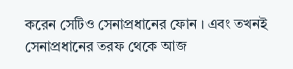করেন সেটিও সেনাপ্রধানের ফোন । এবং তখনই সেনাপ্রধানের তরফ থেকে আজ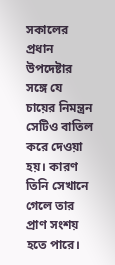সকালের প্রধান উপদেষ্টার সঙ্গে যে চায়ের নিমন্ত্রন সেটিও বাতিল করে দেওয়া হয়। কারণ তিনি সেখানে গেলে তার প্রাণ সংশয় হতে পারে।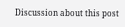Discussion about this post